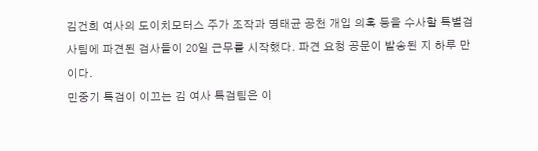김건희 여사의 도이치모터스 주가 조작과 명태균 공천 개입 의혹 등을 수사할 특별검사팀에 파견된 검사들이 20일 근무를 시작했다. 파견 요청 공문이 발송된 지 하루 만이다.
민중기 특검이 이끄는 김 여사 특검팀은 이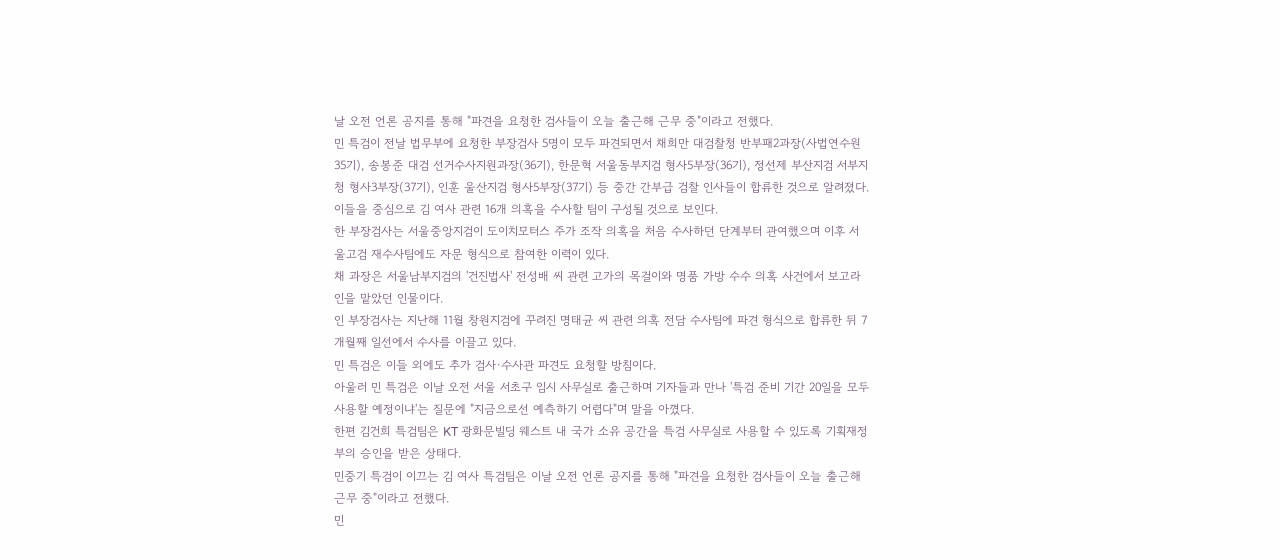날 오전 언론 공지를 통해 "파견을 요청한 검사들이 오늘 출근해 근무 중"이라고 전했다.
민 특검이 전날 법무부에 요청한 부장검사 5명이 모두 파견되면서 채희만 대검찰청 반부패2과장(사법연수원 35기), 송봉준 대검 선거수사지원과장(36기), 한문혁 서울동부지검 형사5부장(36기), 정선제 부산지검 서부지청 형사3부장(37기), 인훈 울산지검 형사5부장(37기) 등 중간 간부급 검찰 인사들이 합류한 것으로 알려졌다. 이들을 중심으로 김 여사 관련 16개 의혹을 수사할 팀이 구성될 것으로 보인다.
한 부장검사는 서울중앙지검이 도이치모터스 주가 조작 의혹을 처음 수사하던 단계부터 관여했으며 이후 서울고검 재수사팀에도 자문 형식으로 참여한 이력이 있다.
채 과장은 서울남부지검의 '건진법사' 전성배 씨 관련 고가의 목걸이와 명품 가방 수수 의혹 사건에서 보고라인을 맡았던 인물이다.
인 부장검사는 지난해 11월 창원지검에 꾸려진 명태균 씨 관련 의혹 전담 수사팀에 파견 형식으로 합류한 뒤 7개월째 일선에서 수사를 이끌고 있다.
민 특검은 이들 외에도 추가 검사·수사관 파견도 요청할 방침이다.
아울러 민 특검은 이날 오전 서울 서초구 임시 사무실로 출근하며 기자들과 만나 '특검 준비 기간 20일을 모두 사용할 예정이냐'는 질문에 "지금으로선 예측하기 어렵다"며 말을 아꼈다.
한편 김건희 특검팀은 KT 광화문빌딩 웨스트 내 국가 소유 공간을 특검 사무실로 사용할 수 있도록 기획재정부의 승인을 받은 상태다.
민중기 특검이 이끄는 김 여사 특검팀은 이날 오전 언론 공지를 통해 "파견을 요청한 검사들이 오늘 출근해 근무 중"이라고 전했다.
민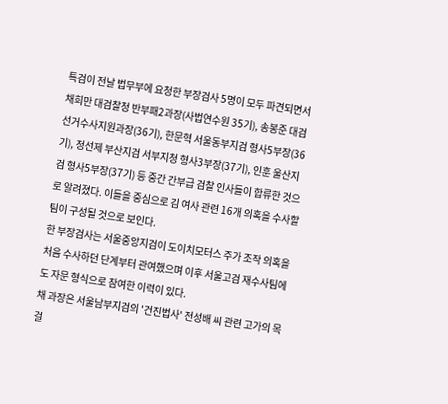특검이 전날 법무부에 요청한 부장검사 5명이 모두 파견되면서 채희만 대검찰청 반부패2과장(사법연수원 35기), 송봉준 대검 선거수사지원과장(36기), 한문혁 서울동부지검 형사5부장(36기), 정선제 부산지검 서부지청 형사3부장(37기), 인훈 울산지검 형사5부장(37기) 등 중간 간부급 검찰 인사들이 합류한 것으로 알려졌다. 이들을 중심으로 김 여사 관련 16개 의혹을 수사할 팀이 구성될 것으로 보인다.
한 부장검사는 서울중앙지검이 도이치모터스 주가 조작 의혹을 처음 수사하던 단계부터 관여했으며 이후 서울고검 재수사팀에도 자문 형식으로 참여한 이력이 있다.
채 과장은 서울남부지검의 '건진법사' 전성배 씨 관련 고가의 목걸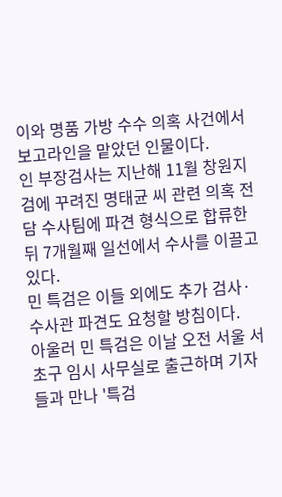이와 명품 가방 수수 의혹 사건에서 보고라인을 맡았던 인물이다.
인 부장검사는 지난해 11월 창원지검에 꾸려진 명태균 씨 관련 의혹 전담 수사팀에 파견 형식으로 합류한 뒤 7개월째 일선에서 수사를 이끌고 있다.
민 특검은 이들 외에도 추가 검사·수사관 파견도 요청할 방침이다.
아울러 민 특검은 이날 오전 서울 서초구 임시 사무실로 출근하며 기자들과 만나 '특검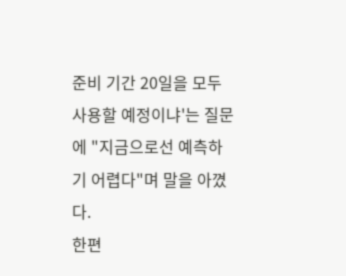준비 기간 20일을 모두 사용할 예정이냐'는 질문에 "지금으로선 예측하기 어렵다"며 말을 아꼈다.
한편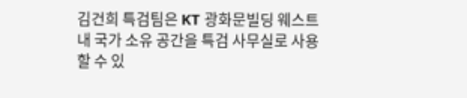김건희 특검팀은 KT 광화문빌딩 웨스트 내 국가 소유 공간을 특검 사무실로 사용할 수 있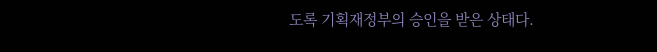도록 기획재정부의 승인을 받은 상태다.